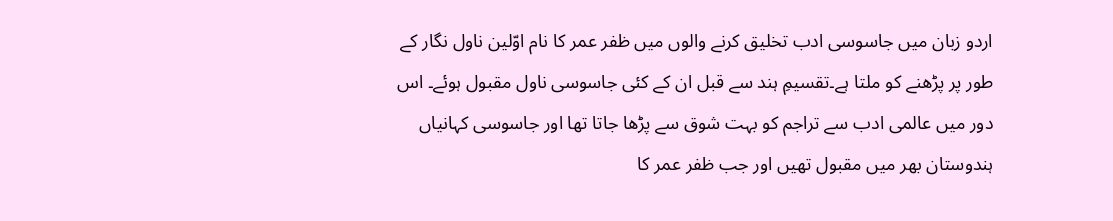اردو زبان میں جاسوسی ادب تخلیق کرنے والوں میں ظفر عمر کا نام اوّلین ناول نگار کے طور پر پڑھنے کو ملتا ہے۔تقسیمِ ہند سے قبل ان کے کئی جاسوسی ناول مقبول ہوئے۔ اس دور میں عالمی ادب سے تراجم کو بہت شوق سے پڑھا جاتا تھا اور جاسوسی کہانیاں ہندوستان بھر میں مقبول تھیں اور جب ظفر عمر کا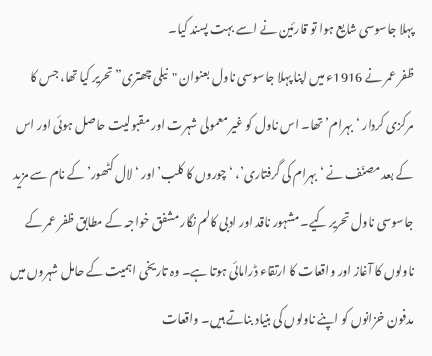پہلا جاسوسی شایع ہوا تو قارئین نے اسے بہت پسند کیا۔
ظفر عمر نے 1916ء میں اپنا پہلا جاسوسی ناول بعنوان "نیلی چھتری” تحریر کیا تھا، جس کا مرکزی کردار ‘بہرام’ تھا۔ اس ناول کو غیر معمولی شہرت اور مقبولیت حاصل ہوئی اور اس کے بعد مصنّف نے ‘بہرام کی گرفتاری’، ‘چوروں کا کلب’ اور ‘لال کٹھور’ کے نام سے مزید جاسوسی ناول تحریر کیے۔ مشہور ناقد اور ادبی کالم نگار مشفق خواجہ کے مطابق ظفر عمر کے ناولوں کا آغاز اور واقعات کا ارتقاء ڈرامائی ہوتا ہے۔ وہ تاریخی اہمیت کے حامل شہروں میں مدفون خزانوں کو اپنے ناولوں کی بنیاد بناتے ہیں۔ واقعات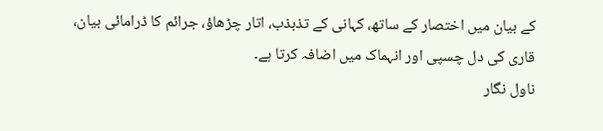کے بیان میں اختصار کے ساتھ، کہانی کے تذبذب، اتار چڑھاؤ، جرائم کا ڈرامائی بیان، قاری کی دل چسپی اور انہماک میں اضافہ کرتا ہے۔
ناول نگار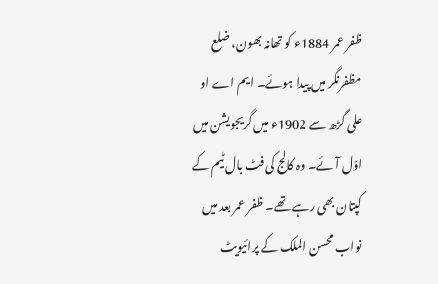ظفر عمر 1884ء کو تھانہ بھون، ضلع مظفرنگر میں پیدا ہوئے۔ ایم اے او علی گڑھ سے 1902ء میں گریجویشن میں اوّل آئے۔ وہ کالج کی فٹ بال ٹیم کے کپتان بھی رہے تھے۔ ظفر عمر بعد میں نواب محسن الملک کے پرائیویٹ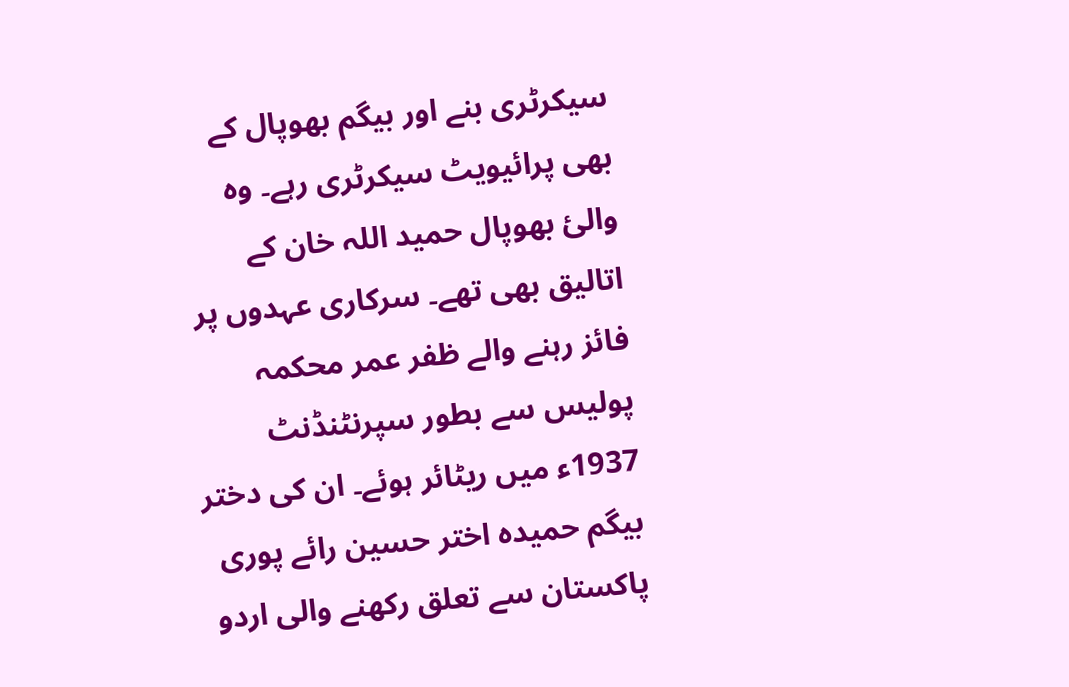سیکرٹری بنے اور بیگم بھوپال کے بھی پرائیویٹ سیکرٹری رہے۔ وہ والئ بھوپال حمید اللہ خان کے اتالیق بھی تھے۔ سرکاری عہدوں پر فائز رہنے والے ظفر عمر محکمہ پولیس سے بطور سپرنٹنڈنٹ 1937ء میں ریٹائر ہوئے۔ ان کی دختر بیگم حمیدہ اختر حسین رائے پوری پاکستان سے تعلق رکھنے والی اردو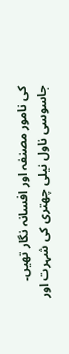کی نامور مصنفہ اور افسانہ نگار تھیں۔
جاسوسی ناول نیلی چھتری کی شہرت اور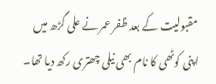مقبولیت کے بعد ظفر عمر نے علی گڑھ میں اپنی کوٹھی کا نام بھی نیلی چھتری رکھ دیا تھا۔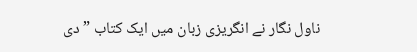ناول نگار نے انگریزی زبان میں ایک کتاب ” دی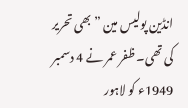انڈین پولیس مین ” بھی تحریر کی تھی۔ ظفر عمر نے 4 دسمبر 1949ء کو لاہور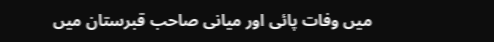میں وفات پائی اور میانی صاحب قبرستان میں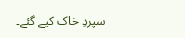سپردِ خاک کیے گئے۔